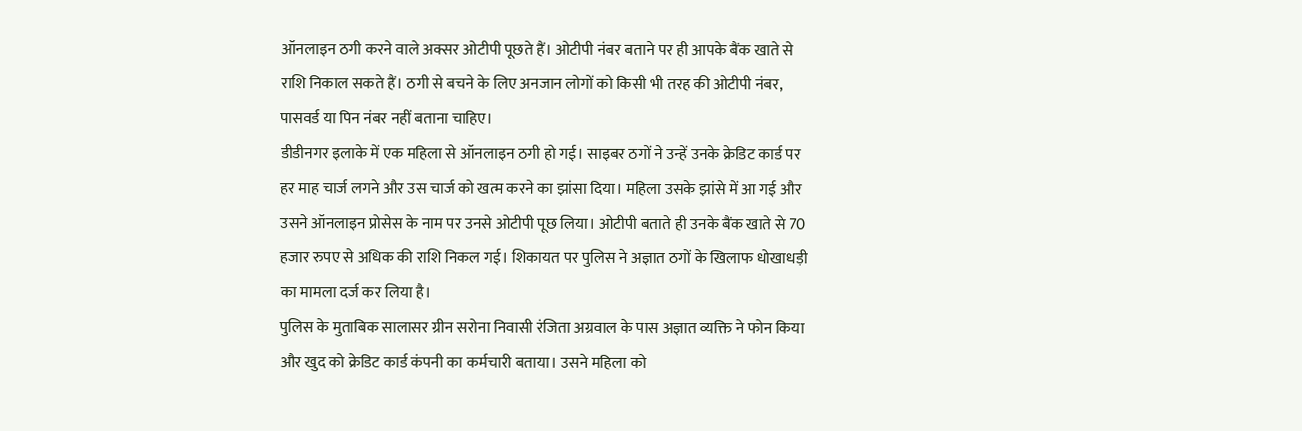ऑनलाइन ठगी करने वाले अक्सर ओटीपी पूछते हैं। ओटीपी नंबर बताने पर ही आपके बैंक खाते से राशि निकाल सकते हैं। ठगी से बचने के लिए अनजान लोगों को किसी भी तरह की ओटीपी नंबर, पासवर्ड या पिन नंबर नहीं बताना चाहिए।
डीडीनगर इलाके में एक महिला से ऑनलाइन ठगी हो गई। साइबर ठगों ने उन्हें उनके क्रेडिट कार्ड पर हर माह चार्ज लगने और उस चार्ज को खत्म करने का झांसा दिया। महिला उसके झांसे में आ गई और उसने ऑनलाइन प्रोसेस के नाम पर उनसे ओटीपी पूछ लिया। ओटीपी बताते ही उनके बैंक खाते से 70 हजार रुपए से अधिक की राशि निकल गई। शिकायत पर पुलिस ने अज्ञात ठगों के खिलाफ धोखाधड़ी का मामला दर्ज कर लिया है।
पुलिस के मुताबिक सालासर ग्रीन सरोना निवासी रंजिता अग्रवाल के पास अज्ञात व्यक्ति ने फोन किया और खुद को क्रेडिट कार्ड कंपनी का कर्मचारी बताया। उसने महिला को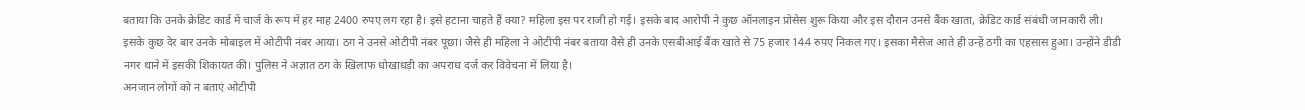बताया कि उनके क्रेडिट कार्ड में चार्ज के रूप में हर माह 2400 रुपए लग रहा है। इसे हटाना चाहते हैं क्या? महिला इस पर राजी हो गई। इसके बाद आरोपी ने कुछ ऑनलाइन प्रोसेस शुरू किया और इस दौरान उनसे बैंक खाता, क्रेडिट कार्ड संबंधी जानकारी ली। इसके कुछ देर बार उनके मोबाइल में ओटीपी नंबर आया। ठग ने उनसे ओटीपी नंबर पूछा। जैसे ही महिला ने ओटीपी नंबर बताया वैसे ही उनके एसबीआई बैंक खाते से 75 हजार 144 रुपए निकल गए। इसका मैसेज आते ही उन्हें ठगी का एहसास हुआ। उन्होंने डीडी नगर थाने में इसकी शिकायत की। पुलिस ने अज्ञात ठग के खिलाफ धोखाधड़ी का अपराध दर्ज कर विवेचना में लिया है।
अनजान लोगों को न बताएं ओटीपी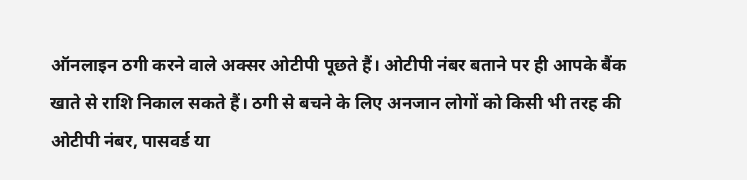ऑनलाइन ठगी करने वाले अक्सर ओटीपी पूछते हैं। ओटीपी नंबर बताने पर ही आपके बैंक खाते से राशि निकाल सकते हैं। ठगी से बचने के लिए अनजान लोगों को किसी भी तरह की ओटीपी नंबर, पासवर्ड या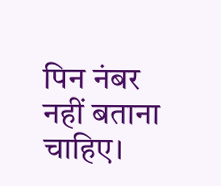पिन नंबर नहीं बताना चाहिए।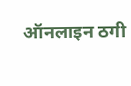ऑनलाइन ठगी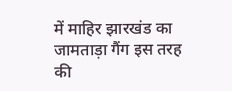में माहिर झारखंड का जामताड़ा गैंग इस तरह की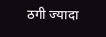ठगी ज्यादा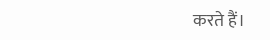करते हैं।